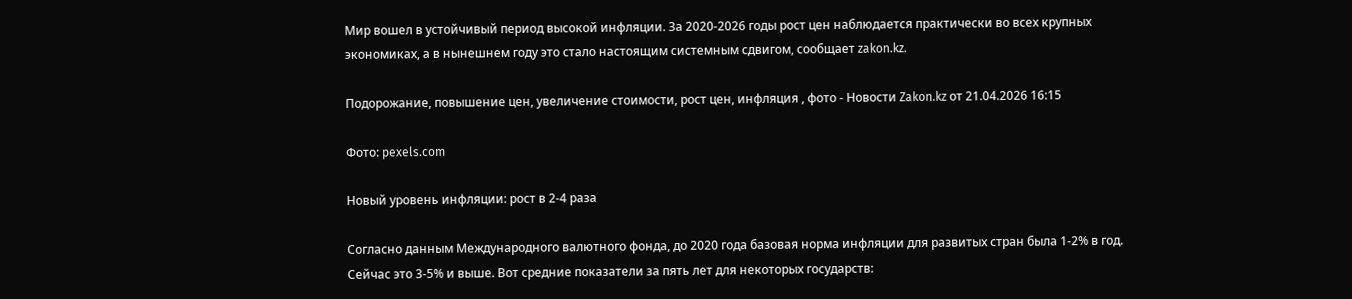Мир вошел в устойчивый период высокой инфляции. За 2020-2026 годы рост цен наблюдается практически во всех крупных экономиках, а в нынешнем году это стало настоящим системным сдвигом, сообщает zakon.kz.

Подорожание, повышение цен, увеличение стоимости, рост цен, инфляция , фото - Новости Zakon.kz от 21.04.2026 16:15

Фото: pexels.com

Новый уровень инфляции: рост в 2-4 раза

Согласно данным Международного валютного фонда, до 2020 года базовая норма инфляции для развитых стран была 1-2% в год. Сейчас это 3-5% и выше. Вот средние показатели за пять лет для некоторых государств: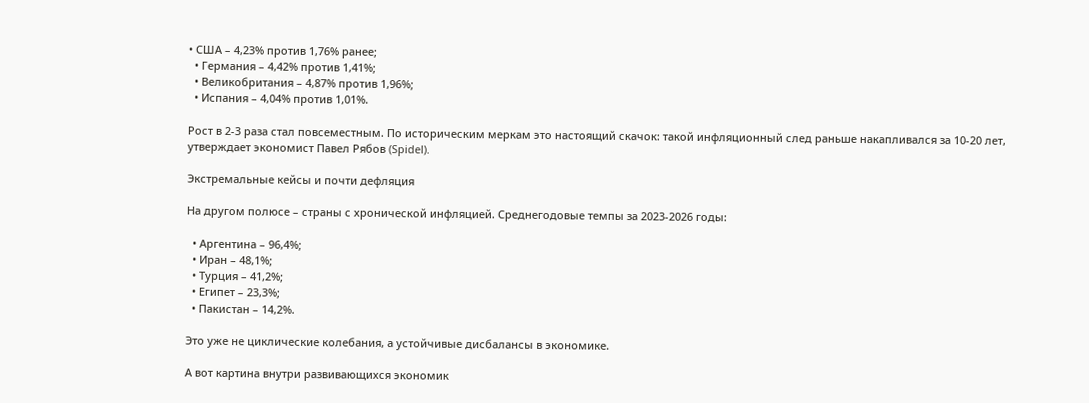• США – 4,23% против 1,76% ранее;
  • Германия – 4,42% против 1,41%;
  • Великобритания – 4,87% против 1,96%;
  • Испания – 4,04% против 1,01%.

Рост в 2-3 раза стал повсеместным. По историческим меркам это настоящий скачок: такой инфляционный след раньше накапливался за 10-20 лет, утверждает экономист Павел Рябов (Spidel).

Экстремальные кейсы и почти дефляция

На другом полюсе – страны с хронической инфляцией. Среднегодовые темпы за 2023-2026 годы:

  • Аргентина – 96,4%;
  • Иран – 48,1%;
  • Турция – 41,2%;
  • Египет – 23,3%;
  • Пакистан – 14,2%.

Это уже не циклические колебания, а устойчивые дисбалансы в экономике.

А вот картина внутри развивающихся экономик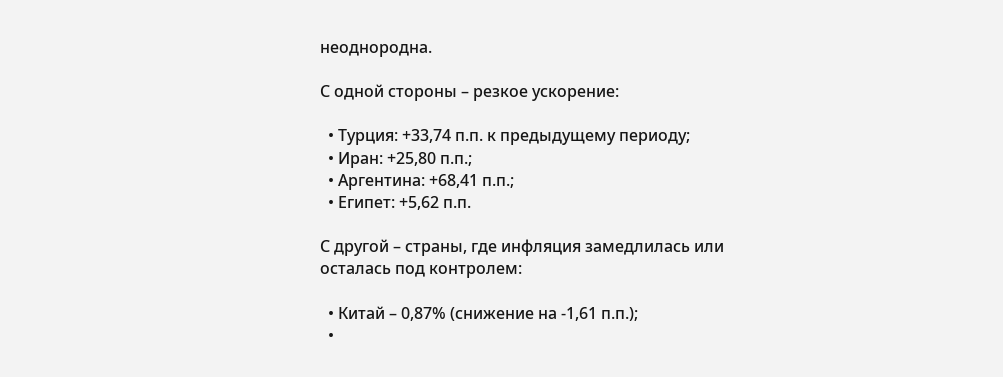неоднородна.

С одной стороны – резкое ускорение:

  • Турция: +33,74 п.п. к предыдущему периоду;
  • Иран: +25,80 п.п.;
  • Аргентина: +68,41 п.п.;
  • Египет: +5,62 п.п.

С другой – страны, где инфляция замедлилась или осталась под контролем:

  • Китай – 0,87% (снижение на -1,61 п.п.);
  •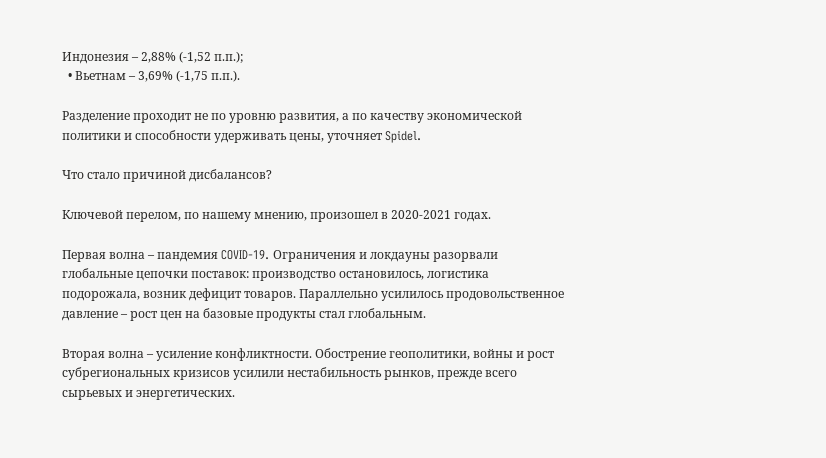Индонезия – 2,88% (-1,52 п.п.);
  • Вьетнам – 3,69% (-1,75 п.п.).

Разделение проходит не по уровню развития, а по качеству экономической политики и способности удерживать цены, уточняет Spidel.

Что стало причиной дисбалансов?

Ключевой перелом, по нашему мнению, произошел в 2020-2021 годах.

Первая волна – пандемия COVID-19. Ограничения и локдауны разорвали глобальные цепочки поставок: производство остановилось, логистика подорожала, возник дефицит товаров. Параллельно усилилось продовольственное давление – рост цен на базовые продукты стал глобальным.

Вторая волна – усиление конфликтности. Обострение геополитики, войны и рост субрегиональных кризисов усилили нестабильность рынков, прежде всего сырьевых и энергетических.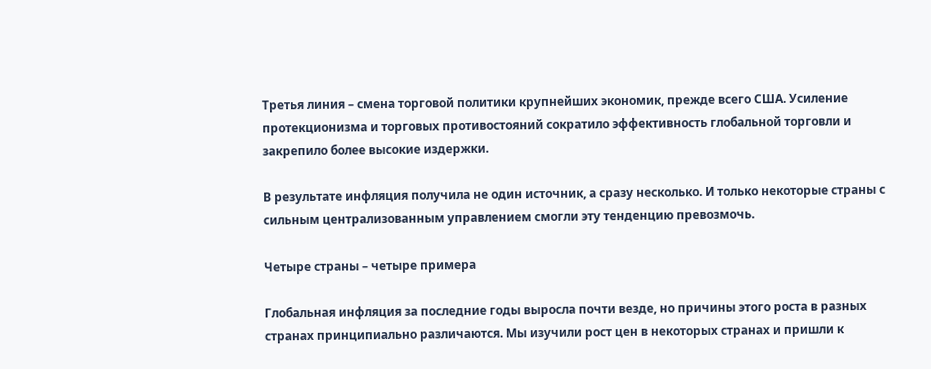Третья линия – смена торговой политики крупнейших экономик, прежде всего США. Усиление протекционизма и торговых противостояний сократило эффективность глобальной торговли и закрепило более высокие издержки.

В результате инфляция получила не один источник, а сразу несколько. И только некоторые страны с сильным централизованным управлением смогли эту тенденцию превозмочь.

Четыре страны – четыре примера

Глобальная инфляция за последние годы выросла почти везде, но причины этого роста в разных странах принципиально различаются. Мы изучили рост цен в некоторых странах и пришли к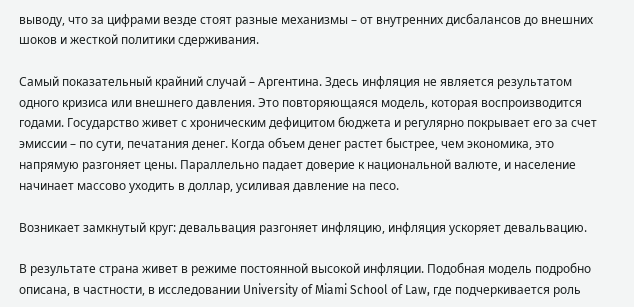выводу, что за цифрами везде стоят разные механизмы – от внутренних дисбалансов до внешних шоков и жесткой политики сдерживания.

Самый показательный крайний случай – Аргентина. Здесь инфляция не является результатом одного кризиса или внешнего давления. Это повторяющаяся модель, которая воспроизводится годами. Государство живет с хроническим дефицитом бюджета и регулярно покрывает его за счет эмиссии – по сути, печатания денег. Когда объем денег растет быстрее, чем экономика, это напрямую разгоняет цены. Параллельно падает доверие к национальной валюте, и население начинает массово уходить в доллар, усиливая давление на песо.

Возникает замкнутый круг: девальвация разгоняет инфляцию, инфляция ускоряет девальвацию.

В результате страна живет в режиме постоянной высокой инфляции. Подобная модель подробно описана, в частности, в исследовании University of Miami School of Law, где подчеркивается роль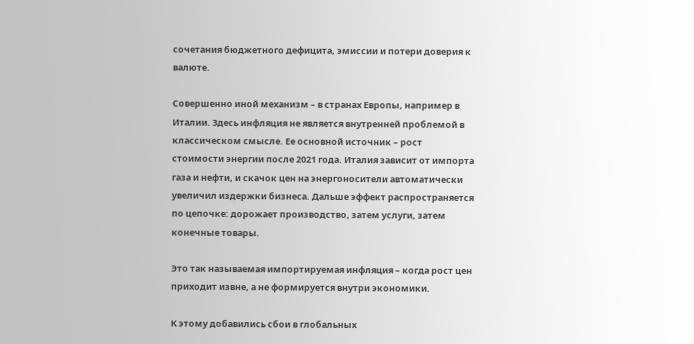сочетания бюджетного дефицита, эмиссии и потери доверия к валюте.

Совершенно иной механизм – в странах Европы, например в Италии. Здесь инфляция не является внутренней проблемой в классическом смысле. Ее основной источник – рост стоимости энергии после 2021 года. Италия зависит от импорта газа и нефти, и скачок цен на энергоносители автоматически увеличил издержки бизнеса. Дальше эффект распространяется по цепочке: дорожает производство, затем услуги, затем конечные товары.

Это так называемая импортируемая инфляция – когда рост цен приходит извне, а не формируется внутри экономики.

К этому добавились сбои в глобальных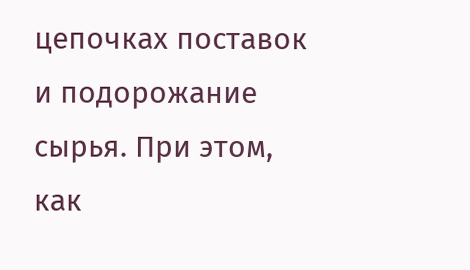цепочках поставок и подорожание сырья. При этом, как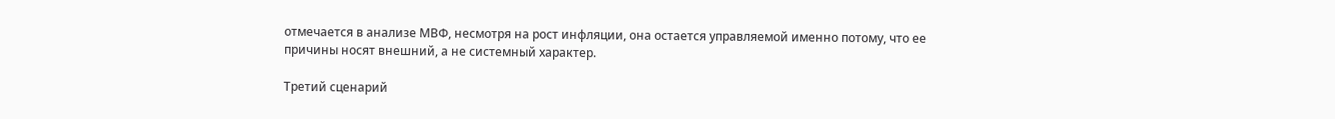отмечается в анализе МВФ, несмотря на рост инфляции, она остается управляемой именно потому, что ее причины носят внешний, а не системный характер.

Третий сценарий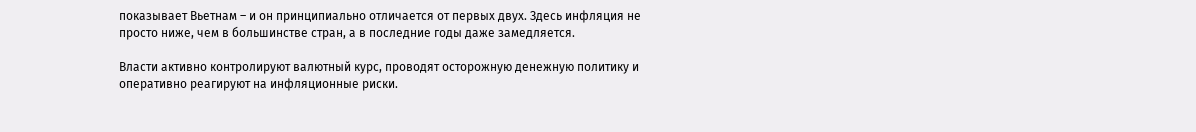показывает Вьетнам – и он принципиально отличается от первых двух. Здесь инфляция не просто ниже, чем в большинстве стран, а в последние годы даже замедляется.

Власти активно контролируют валютный курс, проводят осторожную денежную политику и оперативно реагируют на инфляционные риски.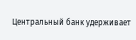Центральный банк удерживает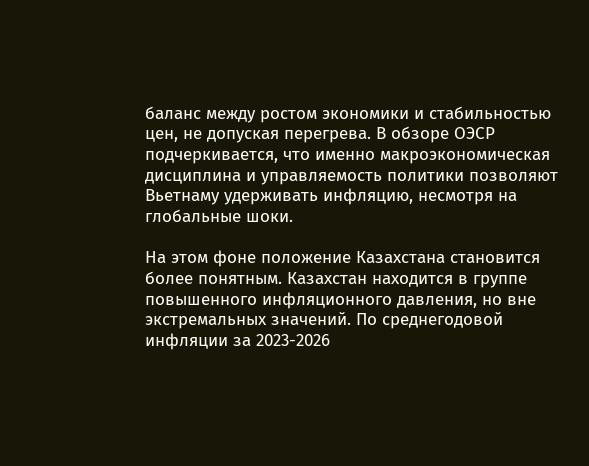баланс между ростом экономики и стабильностью цен, не допуская перегрева. В обзоре ОЭСР подчеркивается, что именно макроэкономическая дисциплина и управляемость политики позволяют Вьетнаму удерживать инфляцию, несмотря на глобальные шоки.

На этом фоне положение Казахстана становится более понятным. Казахстан находится в группе повышенного инфляционного давления, но вне экстремальных значений. По среднегодовой инфляции за 2023-2026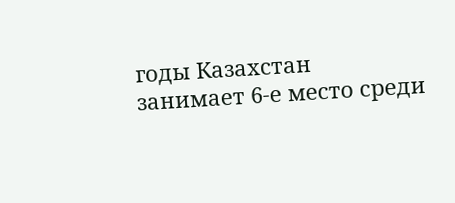годы Казахстан занимает 6-е место среди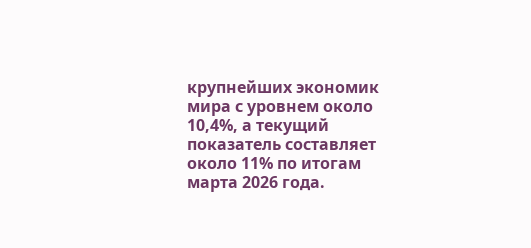крупнейших экономик мира с уровнем около 10,4%, а текущий показатель составляет около 11% по итогам марта 2026 года.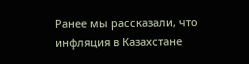Ранее мы рассказали, что инфляция в Казахстане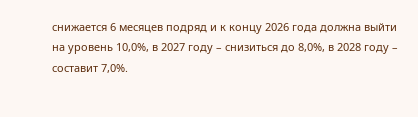снижается 6 месяцев подряд и к концу 2026 года должна выйти на уровень 10,0%, в 2027 году – снизиться до 8,0%, в 2028 году – составит 7,0%.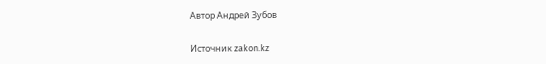Автор Андрей Зубов

Источник zakon.kz